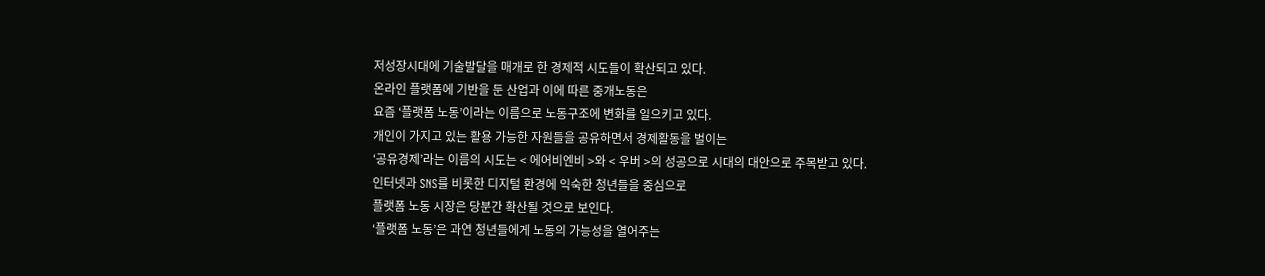저성장시대에 기술발달을 매개로 한 경제적 시도들이 확산되고 있다.
온라인 플랫폼에 기반을 둔 산업과 이에 따른 중개노동은
요즘 ‘플랫폼 노동’이라는 이름으로 노동구조에 변화를 일으키고 있다.
개인이 가지고 있는 활용 가능한 자원들을 공유하면서 경제활동을 벌이는
‘공유경제’라는 이름의 시도는 < 에어비엔비 >와 < 우버 >의 성공으로 시대의 대안으로 주목받고 있다.
인터넷과 SNS를 비롯한 디지털 환경에 익숙한 청년들을 중심으로
플랫폼 노동 시장은 당분간 확산될 것으로 보인다.
‘플랫폼 노동’은 과연 청년들에게 노동의 가능성을 열어주는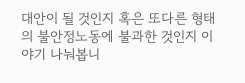대안이 될 것인지 혹은 또다른 형태의 불안정노동에 불과한 것인지 이야기 나눠봅니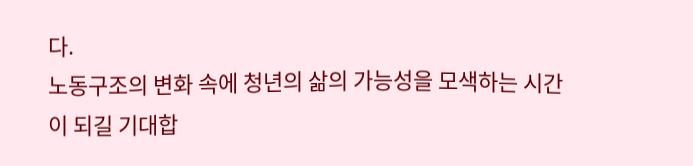다.
노동구조의 변화 속에 청년의 삶의 가능성을 모색하는 시간이 되길 기대합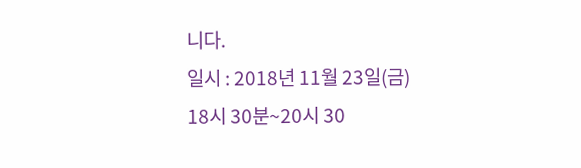니다.
일시 : 2018년 11월 23일(금) 18시 30분~20시 30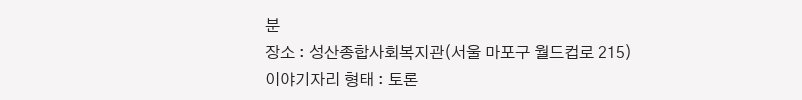분
장소 : 성산종합사회복지관(서울 마포구 월드컵로 215)
이야기자리 형태 : 토론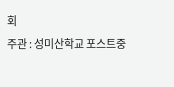회
주관 : 성미산학교 포스트중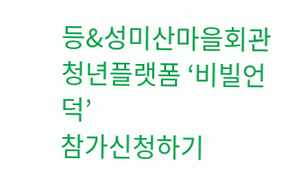등&성미산마을회관 청년플랫폼 ‘비빌언덕’
참가신청하기